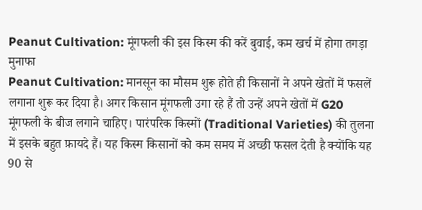Peanut Cultivation: मूंगफली की इस किस्म की करें बुवाई, कम खर्च में होगा तगड़ा मुनाफा
Peanut Cultivation: मानसून का मौसम शुरू होते ही किसानों ने अपने खेतों में फसलें लगाना शुरू कर दिया है। अगर किसान मूंगफली उगा रहे हैं तो उन्हें अपने खेतों में G20 मूंगफली के बीज लगाने चाहिए। पारंपरिक किस्मों (Traditional Varieties) की तुलना में इसके बहुत फ़ायदे हैं। यह किस्म किसानों को कम समय में अच्छी फसल देती है क्योंकि यह 90 से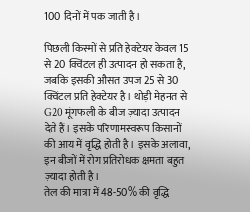100 दिनों में पक जाती है।

पिछली किस्मों से प्रति हेक्टेयर केवल 15 से 20 क्विंटल ही उत्पादन हो सकता है, जबकि इसकी औसत उपज 25 से 30 क्विंटल प्रति हेक्टेयर है। थोड़ी मेहनत से G20 मूंगफली के बीज ज़्यादा उत्पादन देते हैं। इसके परिणामस्वरूप किसानों की आय में वृद्धि होती है। इसके अलावा, इन बीजों में रोग प्रतिरोधक क्षमता बहुत ज़्यादा होती है।
तेल की मात्रा में 48-50% की वृद्धि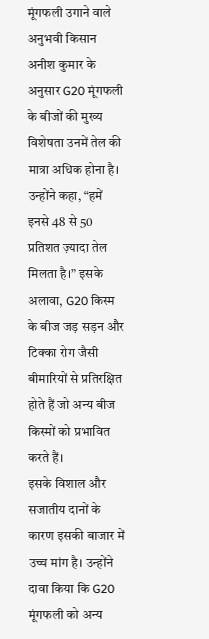मूंगफली उगाने वाले अनुभवी किसान अनीश कुमार के अनुसार G20 मूंगफली के बीजों की मुख्य विशेषता उनमें तेल की मात्रा अधिक होना है। उन्होंने कहा, “हमें इनसे 48 से 50 प्रतिशत ज़्यादा तेल मिलता है।” इसके अलावा, G20 किस्म के बीज जड़ सड़न और टिक्का रोग जैसी बीमारियों से प्रतिरक्षित होते हैं जो अन्य बीज किस्मों को प्रभावित करते हैं।
इसके विशाल और सजातीय दानों के कारण इसकी बाजार में उच्च मांग है। उन्होंने दावा किया कि G20 मूंगफली को अन्य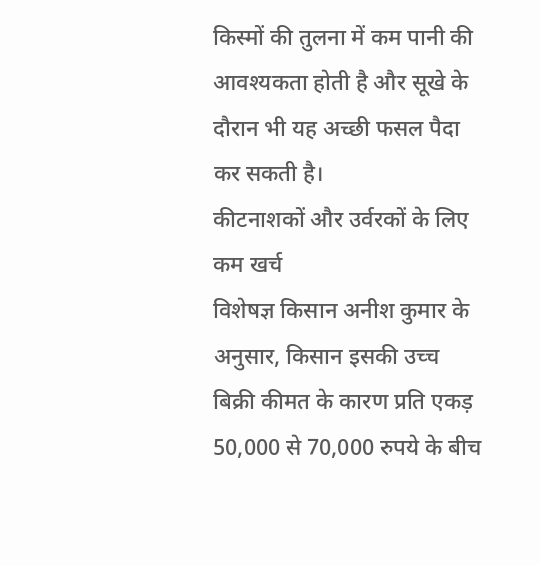किस्मों की तुलना में कम पानी की आवश्यकता होती है और सूखे के दौरान भी यह अच्छी फसल पैदा कर सकती है।
कीटनाशकों और उर्वरकों के लिए कम खर्च
विशेषज्ञ किसान अनीश कुमार के अनुसार, किसान इसकी उच्च बिक्री कीमत के कारण प्रति एकड़ 50,000 से 70,000 रुपये के बीच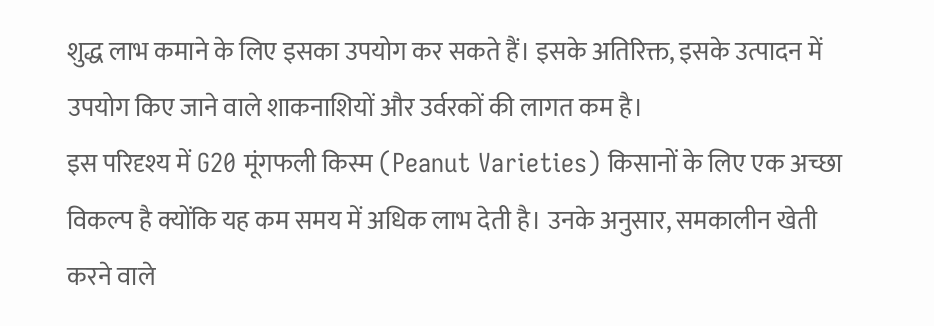शुद्ध लाभ कमाने के लिए इसका उपयोग कर सकते हैं। इसके अतिरिक्त, इसके उत्पादन में उपयोग किए जाने वाले शाकनाशियों और उर्वरकों की लागत कम है।
इस परिदृश्य में G20 मूंगफली किस्म (Peanut Varieties) किसानों के लिए एक अच्छा विकल्प है क्योंकि यह कम समय में अधिक लाभ देती है। उनके अनुसार, समकालीन खेती करने वाले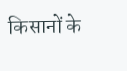किसानों के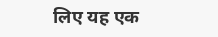लिए यह एक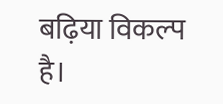बढ़िया विकल्प है।